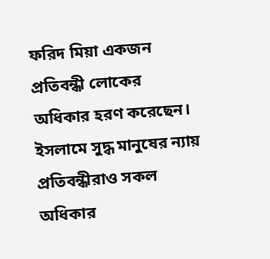ফরিদ মিয়া একজন প্রতিবন্ধী লোকের অধিকার হরণ করেছেন।
ইসলামে সুদ্ধ মানুষের ন্যায় প্রতিবন্ধীরাও সকল অধিকার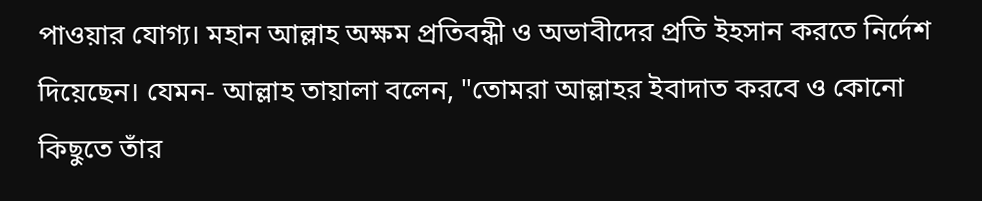পাওয়ার যোগ্য। মহান আল্লাহ অক্ষম প্রতিবন্ধী ও অভাবীদের প্রতি ইহসান করতে নির্দেশ দিয়েছেন। যেমন- আল্লাহ তায়ালা বলেন, "তোমরা আল্লাহর ইবাদাত করবে ও কোনো কিছুতে তাঁর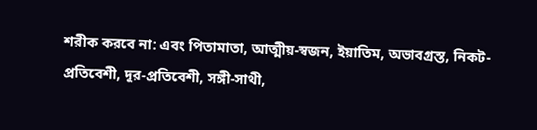শরীক করবে না: এবং পিতামাতা, আত্মীয়-স্বজন, ইয়াতিম, অভাবগ্রস্ত, নিকট-প্রতিবেশী, দূর-প্রতিবেশী, সঙ্গী-সাথী,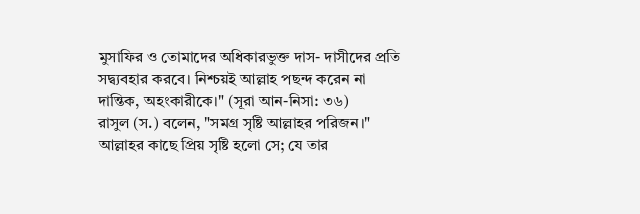মুসাফির ও তোমাদের অধিকারভুক্ত দাস- দাসীদের প্রতি সদ্ব্যবহার করবে। নিশ্চয়ই আল্লাহ পছন্দ করেন না দান্তিক, অহংকারীকে।" (সূরা আন-নিসা: ৩৬)
রাসুল (স.) বলেন, "সমগ্র সৃষ্টি আল্লাহর পরিজন।" আল্লাহর কাছে প্রিয় সৃষ্টি হলো সে; যে তার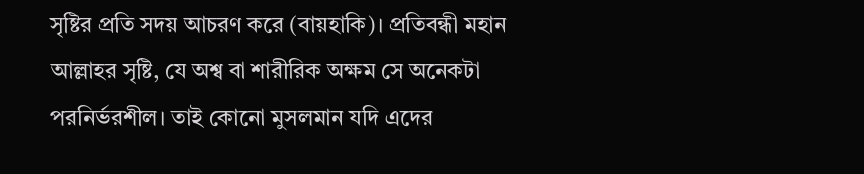সৃষ্টির প্রতি সদয় আচরণ করে (বায়হাকি)। প্রতিবন্ধী মহান আল্লাহর সৃষ্টি, যে অশ্ব বা শারীরিক অক্ষম সে অনেকটা পরনির্ভরশীল। তাই কোনো মুসলমান যদি এদের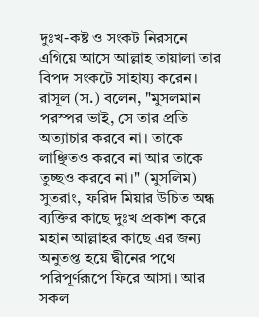দুঃখ-কষ্ট ও সংকট নিরসনে এগিয়ে আসে আল্লাহ তায়ালা তার বিপদ সংকটে সাহায্য করেন। রাসূল (স.) বলেন, "মুসলমান পরস্পর ভাই, সে তার প্রতি অত্যাচার করবে না। তাকে লাঞ্ছিতও করবে না আর তাকে তুচ্ছও করবে না।" (মুসলিম) সুতরাং, ফরিদ মিয়ার উচিত অন্ধ ব্যক্তির কাছে দুঃখ প্রকাশ করে মহান আল্লাহর কাছে এর জন্য অনুতপ্ত হয়ে দ্বীনের পথে পরিপূর্ণরূপে ফিরে আসা। আর সকল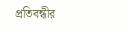প্রতিবন্ধীর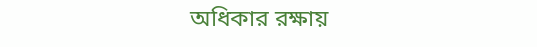অধিকার রক্ষায়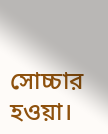সোচ্চার হওয়া।